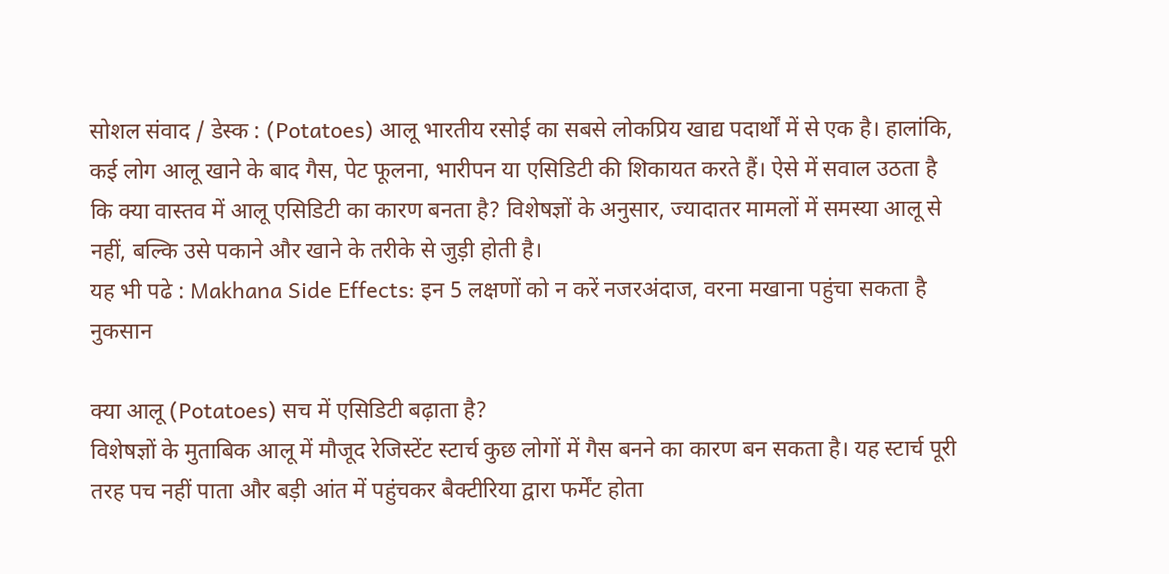सोशल संवाद / डेस्क : (Potatoes) आलू भारतीय रसोई का सबसे लोकप्रिय खाद्य पदार्थों में से एक है। हालांकि, कई लोग आलू खाने के बाद गैस, पेट फूलना, भारीपन या एसिडिटी की शिकायत करते हैं। ऐसे में सवाल उठता है कि क्या वास्तव में आलू एसिडिटी का कारण बनता है? विशेषज्ञों के अनुसार, ज्यादातर मामलों में समस्या आलू से नहीं, बल्कि उसे पकाने और खाने के तरीके से जुड़ी होती है।
यह भी पढे : Makhana Side Effects: इन 5 लक्षणों को न करें नजरअंदाज, वरना मखाना पहुंचा सकता है नुकसान

क्या आलू (Potatoes) सच में एसिडिटी बढ़ाता है?
विशेषज्ञों के मुताबिक आलू में मौजूद रेजिस्टेंट स्टार्च कुछ लोगों में गैस बनने का कारण बन सकता है। यह स्टार्च पूरी तरह पच नहीं पाता और बड़ी आंत में पहुंचकर बैक्टीरिया द्वारा फर्मेंट होता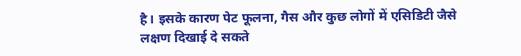है। इसके कारण पेट फूलना, गैस और कुछ लोगों में एसिडिटी जैसे लक्षण दिखाई दे सकते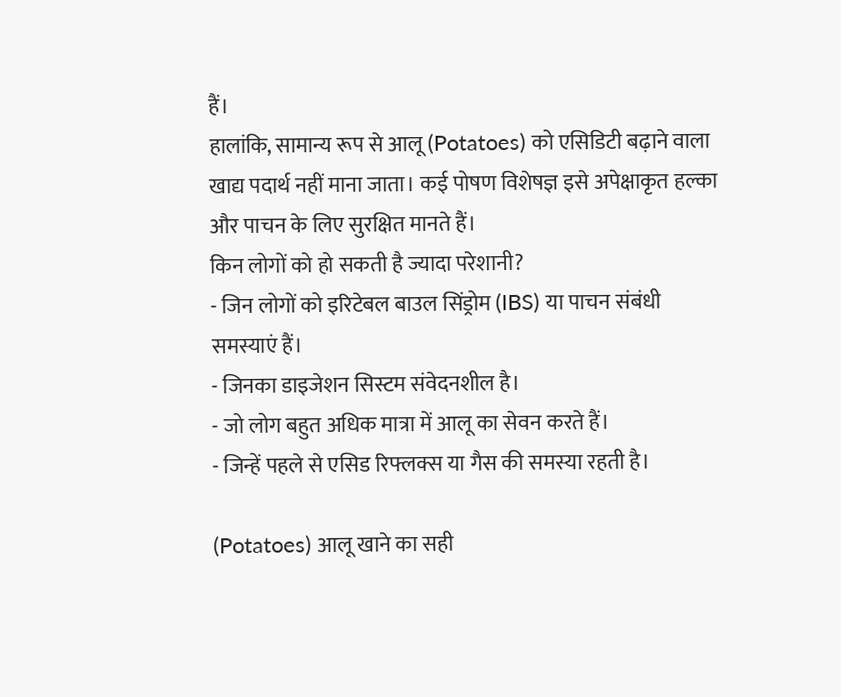हैं।
हालांकि, सामान्य रूप से आलू (Potatoes) को एसिडिटी बढ़ाने वाला खाद्य पदार्थ नहीं माना जाता। कई पोषण विशेषज्ञ इसे अपेक्षाकृत हल्का और पाचन के लिए सुरक्षित मानते हैं।
किन लोगों को हो सकती है ज्यादा परेशानी?
- जिन लोगों को इरिटेबल बाउल सिंड्रोम (IBS) या पाचन संबंधी समस्याएं हैं।
- जिनका डाइजेशन सिस्टम संवेदनशील है।
- जो लोग बहुत अधिक मात्रा में आलू का सेवन करते हैं।
- जिन्हें पहले से एसिड रिफ्लक्स या गैस की समस्या रहती है।

(Potatoes) आलू खाने का सही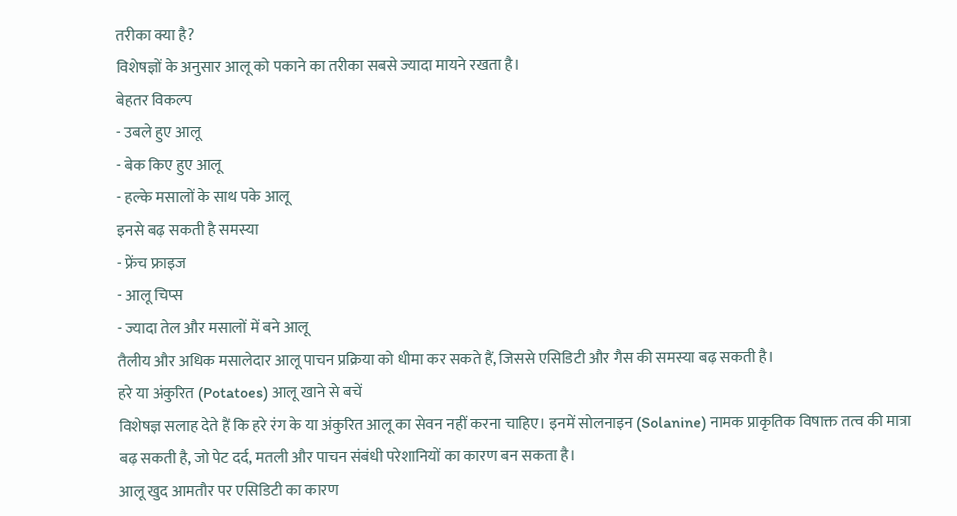तरीका क्या है?
विशेषज्ञों के अनुसार आलू को पकाने का तरीका सबसे ज्यादा मायने रखता है।
बेहतर विकल्प
- उबले हुए आलू
- बेक किए हुए आलू
- हल्के मसालों के साथ पके आलू
इनसे बढ़ सकती है समस्या
- फ्रेंच फ्राइज
- आलू चिप्स
- ज्यादा तेल और मसालों में बने आलू
तैलीय और अधिक मसालेदार आलू पाचन प्रक्रिया को धीमा कर सकते हैं, जिससे एसिडिटी और गैस की समस्या बढ़ सकती है।
हरे या अंकुरित (Potatoes) आलू खाने से बचें
विशेषज्ञ सलाह देते हैं कि हरे रंग के या अंकुरित आलू का सेवन नहीं करना चाहिए। इनमें सोलनाइन (Solanine) नामक प्राकृतिक विषाक्त तत्व की मात्रा बढ़ सकती है, जो पेट दर्द, मतली और पाचन संबंधी परेशानियों का कारण बन सकता है।
आलू खुद आमतौर पर एसिडिटी का कारण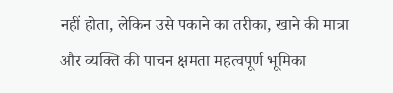नहीं होता, लेकिन उसे पकाने का तरीका, खाने की मात्रा और व्यक्ति की पाचन क्षमता महत्वपूर्ण भूमिका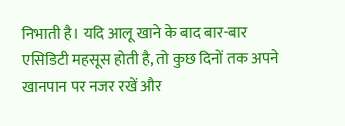निभाती है। यदि आलू खाने के बाद बार-बार एसिडिटी महसूस होती है, तो कुछ दिनों तक अपने खानपान पर नजर रखें और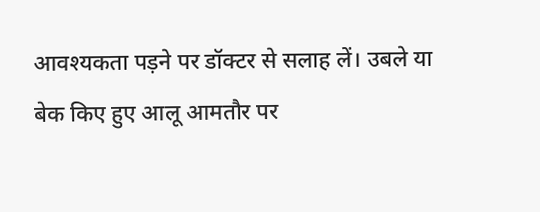आवश्यकता पड़ने पर डॉक्टर से सलाह लें। उबले या बेक किए हुए आलू आमतौर पर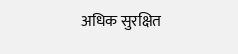अधिक सुरक्षित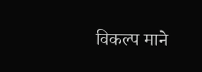विकल्प माने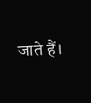जाते हैं।